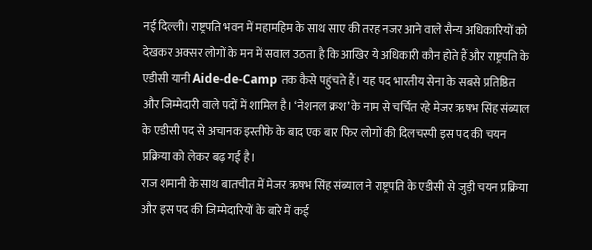नई दिल्ली। राष्ट्रपति भवन में महामहिम के साथ साए की तरह नजर आने वाले सैन्य अधिकारियों को देखकर अक्सर लोगों के मन में सवाल उठता है कि आखिर ये अधिकारी कौन होते हैं और राष्ट्रपति के एडीसी यानी Aide-de-Camp तक कैसे पहुंचते हैं। यह पद भारतीय सेना के सबसे प्रतिष्ठित और जिम्मेदारी वाले पदों में शामिल है। ‘नेशनल क्रश’ के नाम से चर्चित रहे मेजर ऋषभ सिंह संब्याल के एडीसी पद से अचानक इस्तीफे के बाद एक बार फिर लोगों की दिलचस्पी इस पद की चयन प्रक्रिया को लेकर बढ़ गई है।
राज शमानी के साथ बातचीत में मेजर ऋषभ सिंह संब्याल ने राष्ट्रपति के एडीसी से जुड़ी चयन प्रक्रिया और इस पद की जिम्मेदारियों के बारे में कई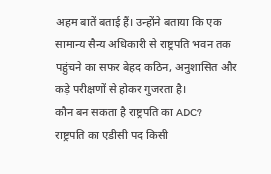अहम बातें बताई हैं। उन्होंने बताया कि एक सामान्य सैन्य अधिकारी से राष्ट्रपति भवन तक पहुंचने का सफर बेहद कठिन, अनुशासित और कड़े परीक्षणों से होकर गुजरता है।
कौन बन सकता है राष्ट्रपति का ADC?
राष्ट्रपति का एडीसी पद किसी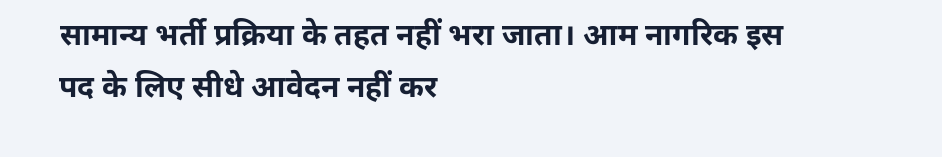सामान्य भर्ती प्रक्रिया के तहत नहीं भरा जाता। आम नागरिक इस पद के लिए सीधे आवेदन नहीं कर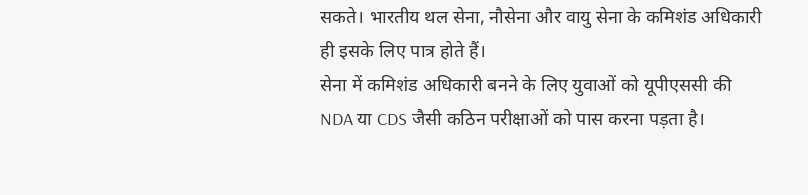सकते। भारतीय थल सेना, नौसेना और वायु सेना के कमिशंड अधिकारी ही इसके लिए पात्र होते हैं।
सेना में कमिशंड अधिकारी बनने के लिए युवाओं को यूपीएससी की NDA या CDS जैसी कठिन परीक्षाओं को पास करना पड़ता है।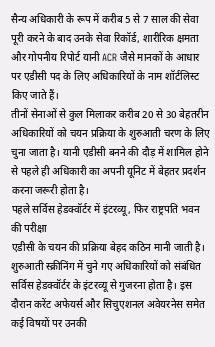सैन्य अधिकारी के रूप में करीब 5 से 7 साल की सेवा पूरी करने के बाद उनके सेवा रिकॉर्ड, शारीरिक क्षमता और गोपनीय रिपोर्ट यानी ACR जैसे मानकों के आधार पर एडीसी पद के लिए अधिकारियों के नाम शॉर्टलिस्ट किए जाते हैं।
तीनों सेनाओं से कुल मिलाकर करीब 20 से 30 बेहतरीन अधिकारियों को चयन प्रक्रिया के शुरुआती चरण के लिए चुना जाता है। यानी एडीसी बनने की दौड़ में शामिल होने से पहले ही अधिकारी का अपनी यूनिट में बेहतर प्रदर्शन करना जरूरी होता है।
पहले सर्विस हेडक्वॉर्टर में इंटरव्यू, फिर राष्ट्रपति भवन की परीक्षा
एडीसी के चयन की प्रक्रिया बेहद कठिन मानी जाती है। शुरुआती स्क्रीनिंग में चुने गए अधिकारियों को संबंधित सर्विस हेडक्वॉर्टर के इंटरव्यू से गुजरना होता है। इस दौरान करेंट अफेयर्स और सिचुएशनल अवेयरनेस समेत कई विषयों पर उनकी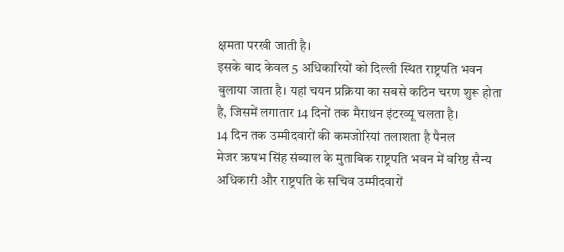क्षमता परखी जाती है।
इसके बाद केवल 5 अधिकारियों को दिल्ली स्थित राष्ट्रपति भवन बुलाया जाता है। यहां चयन प्रक्रिया का सबसे कठिन चरण शुरू होता है, जिसमें लगातार 14 दिनों तक मैराथन इंटरव्यू चलता है।
14 दिन तक उम्मीदवारों की कमजोरियां तलाशता है पैनल
मेजर ऋषभ सिंह संब्याल के मुताबिक राष्ट्रपति भवन में वरिष्ठ सैन्य अधिकारी और राष्ट्रपति के सचिव उम्मीदवारों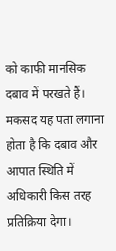को काफी मानसिक दबाव में परखते हैं। मकसद यह पता लगाना होता है कि दबाव और आपात स्थिति में अधिकारी किस तरह प्रतिक्रिया देगा।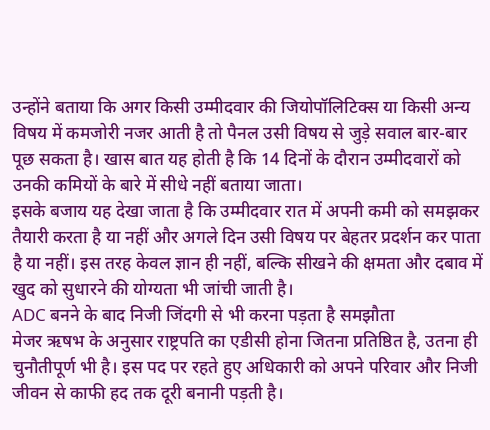उन्होंने बताया कि अगर किसी उम्मीदवार की जियोपॉलिटिक्स या किसी अन्य विषय में कमजोरी नजर आती है तो पैनल उसी विषय से जुड़े सवाल बार-बार पूछ सकता है। खास बात यह होती है कि 14 दिनों के दौरान उम्मीदवारों को उनकी कमियों के बारे में सीधे नहीं बताया जाता।
इसके बजाय यह देखा जाता है कि उम्मीदवार रात में अपनी कमी को समझकर तैयारी करता है या नहीं और अगले दिन उसी विषय पर बेहतर प्रदर्शन कर पाता है या नहीं। इस तरह केवल ज्ञान ही नहीं, बल्कि सीखने की क्षमता और दबाव में खुद को सुधारने की योग्यता भी जांची जाती है।
ADC बनने के बाद निजी जिंदगी से भी करना पड़ता है समझौता
मेजर ऋषभ के अनुसार राष्ट्रपति का एडीसी होना जितना प्रतिष्ठित है, उतना ही चुनौतीपूर्ण भी है। इस पद पर रहते हुए अधिकारी को अपने परिवार और निजी जीवन से काफी हद तक दूरी बनानी पड़ती है।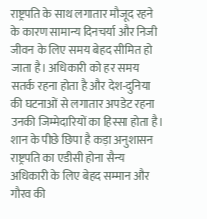राष्ट्रपति के साथ लगातार मौजूद रहने के कारण सामान्य दिनचर्या और निजी जीवन के लिए समय बेहद सीमित हो जाता है। अधिकारी को हर समय सतर्क रहना होता है और देश-दुनिया की घटनाओं से लगातार अपडेट रहना उनकी जिम्मेदारियों का हिस्सा होता है।
शान के पीछे छिपा है कड़ा अनुशासन
राष्ट्रपति का एडीसी होना सैन्य अधिकारी के लिए बेहद सम्मान और गौरव की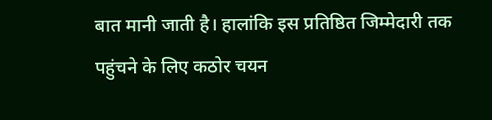बात मानी जाती है। हालांकि इस प्रतिष्ठित जिम्मेदारी तक पहुंचने के लिए कठोर चयन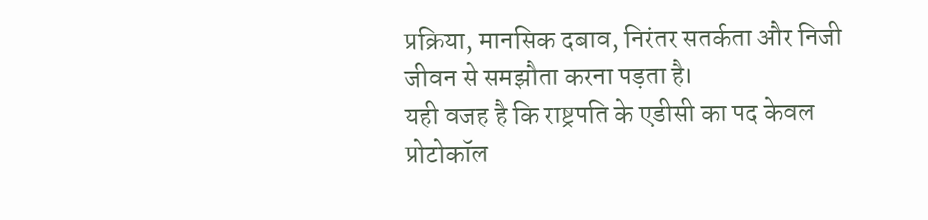प्रक्रिया, मानसिक दबाव, निरंतर सतर्कता और निजी जीवन से समझौता करना पड़ता है।
यही वजह है कि राष्ट्रपति के एडीसी का पद केवल प्रोटोकॉल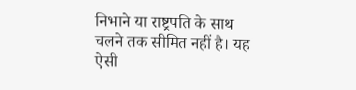निभाने या राष्ट्रपति के साथ चलने तक सीमित नहीं है। यह ऐसी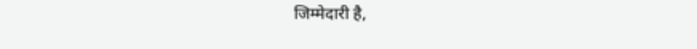जिम्मेदारी है,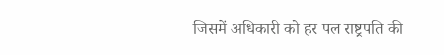जिसमें अधिकारी को हर पल राष्ट्रपति की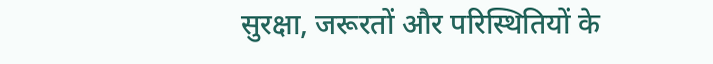सुरक्षा, जरूरतों और परिस्थितियों के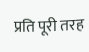प्रति पूरी तरह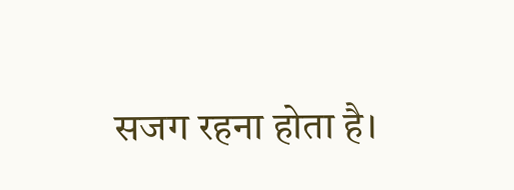सजग रहना होता है।